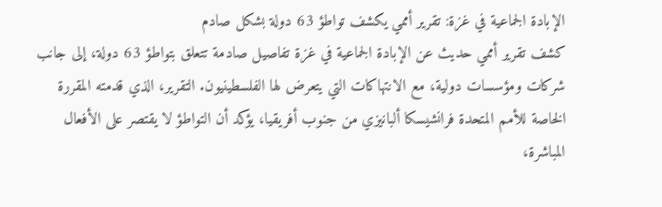الإبادة الجماعية في غزة: تقرير أممي يكشف تواطؤ 63 دولة بشكل صادم
كشف تقرير أممي حديث عن الإبادة الجماعية في غزة تفاصيل صادمة تتعلق بتواطؤ 63 دولة، إلى جانب شركات ومؤسسات دولية، مع الانتهاكات التي يتعرض لها الفلسطينيون. التقرير، الذي قدمته المقررة الخاصة للأمم المتحدة فرانشيسكا ألبانيزي من جنوب أفريقيا، يؤكد أن التواطؤ لا يقتصر على الأفعال المباشرة،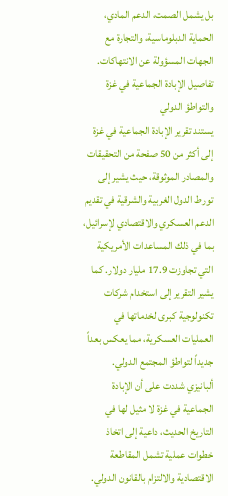بل يشمل الصمت، الدعم المادي، الحماية الدبلوماسية، والتجارة مع الجهات المسؤولة عن الانتهاكات.
تفاصيل الإبادة الجماعية في غزة والتواطؤ الدولي
يستند تقرير الإبادة الجماعية في غزة إلى أكثر من 50 صفحة من التحقيقات والمصادر الموثوقة، حيث يشير إلى تورط الدول الغربية والشرقية في تقديم الدعم العسكري والاقتصادي لإسرائيل، بما في ذلك المساعدات الأمريكية التي تجاوزت 17.9 مليار دولار. كما يشير التقرير إلى استخدام شركات تكنولوجية كبرى لخدماتها في العمليات العسكرية، مما يعكس بعداً جديداً لتواطؤ المجتمع الدولي.
ألبانيزي شددت على أن الإبادة الجماعية في غزة لا مثيل لها في التاريخ الحديث، داعية إلى اتخاذ خطوات عملية تشمل المقاطعة الاقتصادية والالتزام بالقانون الدولي.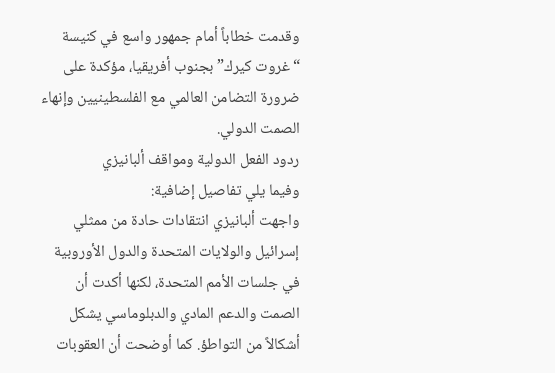وقدمت خطاباً أمام جمهور واسع في كنيسة “غروت كيرك” بجنوب أفريقيا، مؤكدة على ضرورة التضامن العالمي مع الفلسطينيين وإنهاء الصمت الدولي.
ردود الفعل الدولية ومواقف ألبانيزي
وفيما يلي تفاصيل إضافية:
واجهت ألبانيزي انتقادات حادة من ممثلي إسرائيل والولايات المتحدة والدول الأوروبية في جلسات الأمم المتحدة، لكنها أكدت أن الصمت والدعم المادي والدبلوماسي يشكل أشكالاً من التواطؤ. كما أوضحت أن العقوبات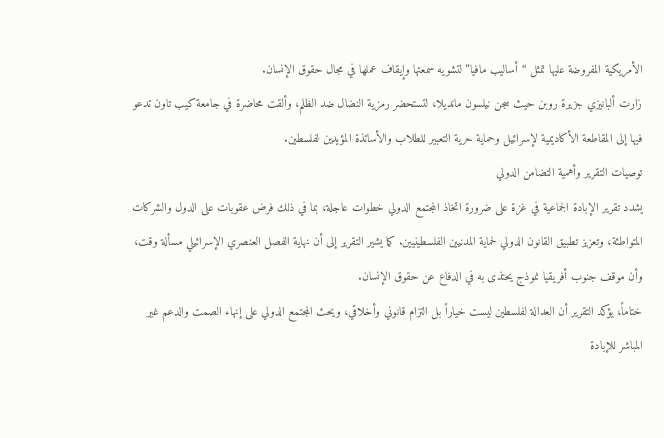الأمريكية المفروضة عليها تمثل “أساليب مافيا” لتشويه سمعتها وإيقاف عملها في مجال حقوق الإنسان.
زارت ألبانيزي جزيرة روبن حيث سجن نيلسون مانديلا، لتستحضر رمزية النضال ضد الظلم، وألقت محاضرة في جامعة كيب تاون تدعو فيها إلى المقاطعة الأكاديمية لإسرائيل وحماية حرية التعبير للطلاب والأساتذة المؤيدين لفلسطين.
توصيات التقرير وأهمية التضامن الدولي
يشدد تقرير الإبادة الجماعية في غزة على ضرورة اتخاذ المجتمع الدولي خطوات عاجلة، بما في ذلك فرض عقوبات على الدول والشركات المتواطئة، وتعزيز تطبيق القانون الدولي لحماية المدنيين الفلسطينيين. كما يشير التقرير إلى أن نهاية الفصل العنصري الإسرائيلي مسألة وقت، وأن موقف جنوب أفريقيا نموذج يحتذى به في الدفاع عن حقوق الإنسان.
ختاماً، يؤكد التقرير أن العدالة لفلسطين ليست خياراً بل التزام قانوني وأخلاقي، ويحث المجتمع الدولي على إنهاء الصمت والدعم غير المباشر للإبادة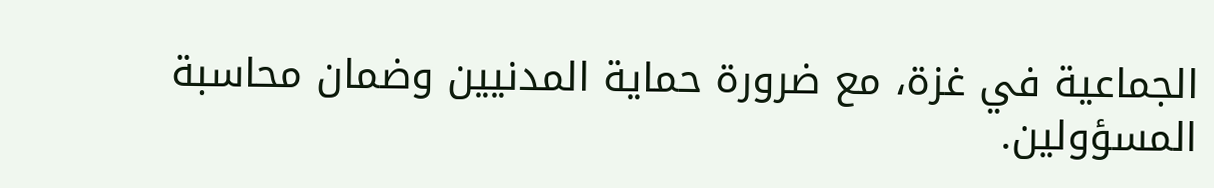الجماعية في غزة، مع ضرورة حماية المدنيين وضمان محاسبة المسؤولين.